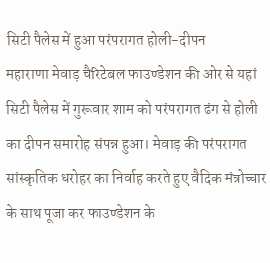सिटी पैलेस में हुआ परंपरागत होली-दीपन
महाराणा मेवाड़ चैरिटेबल फाउण्डेशन की ओर से यहां सिटी पैलेस में गुरूवार शाम को परंपरागत ढंग से होली का दीपन समारोह संपन्न हुआ। मेवाड़ की परंपरागत सांस्कृतिक धरोहर का निर्वाह करते हुए वैदिक मंत्रोच्चार के साथ पूजा कर फाउण्डेशन के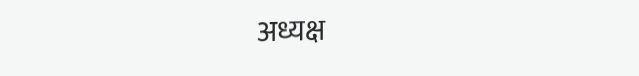अध्यक्ष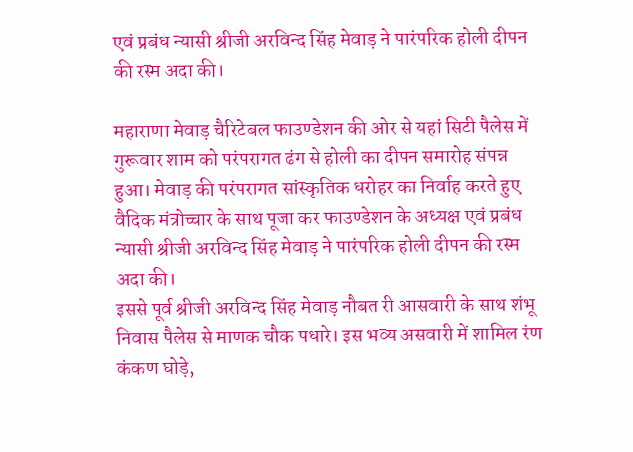एवं प्रबंध न्यासी श्रीजी अरविन्द सिंह मेवाड़ ने पारंपरिक होली दीपन की रस्म अदा की।

महाराणा मेवाड़ चैरिटेबल फाउण्डेशन की ओर से यहां सिटी पैलेस में गुरूवार शाम को परंपरागत ढंग से होली का दीपन समारोह संपन्न हुआ। मेवाड़ की परंपरागत सांस्कृतिक धरोहर का निर्वाह करते हुए वैदिक मंत्रोच्चार के साथ पूजा कर फाउण्डेशन के अध्यक्ष एवं प्रबंध न्यासी श्रीजी अरविन्द सिंह मेवाड़ ने पारंपरिक होली दीपन की रस्म अदा की।
इससे पूर्व श्रीजी अरविन्द सिंह मेवाड़ नौबत री आसवारी के साथ शंभू निवास पैलेस से माणक चौक पधारे। इस भव्य असवारी में शामिल रंण कंकण घोड़े,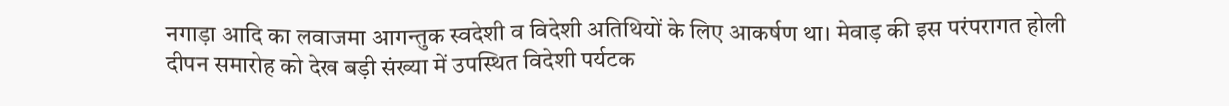नगाड़ा आदि का लवाजमा आगन्तुक स्वदेशी व विदेशी अतिथियों के लिए आकर्षण था। मेवाड़ की इस परंपरागत होली दीपन समारोह को देख बड़ी संख्या में उपस्थित विदेशी पर्यटक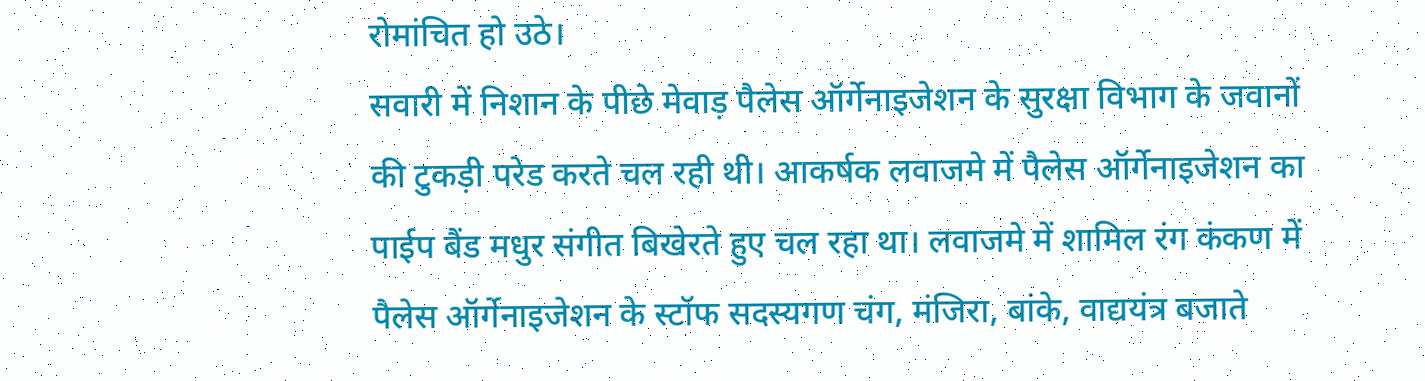रोमांचित हो उठे।
सवारी में निशान के पीछे मेवाड़ पैलेस ऑर्गेनाइजेशन के सुरक्षा विभाग के जवानों की टुकड़ी परेड करते चल रही थी। आकर्षक लवाजमे में पैलेस ऑर्गेनाइजेशन का पाईप बैंड मधुर संगीत बिखेरते हुए चल रहा था। लवाजमे में शामिल रंग कंकण में पैलेस ऑर्गेनाइजेशन के स्टॉफ सदस्यगण चंग, मंजिरा, बांके, वाद्ययंत्र बजाते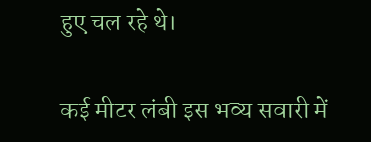हुए चल रहे थे।

कई मीटर लंबी इस भव्य सवारी में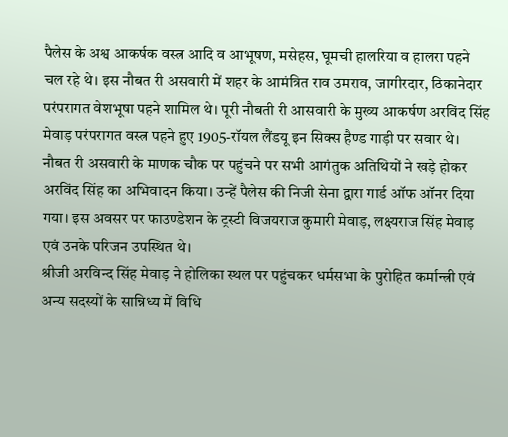पैलेस के अश्व आकर्षक वस्त्र आदि व आभूषण, मसेहस, घूमची हालरिया व हालरा पहने चल रहे थे। इस नौबत री असवारी में शहर के आमंत्रित राव उमराव, जागीरदार, ठिकानेदार परंपरागत वेशभूषा पहने शामिल थे। पूरी नौबती री आसवारी के मुख्य आकर्षण अरविंद सिंह मेवाड़ परंपरागत वस्त्र पहने हुए 1905-रॉयल लैंडयू इन सिक्स हैण्ड गाड़ी पर सवार थे।
नौबत री असवारी के माणक चौक पर पहुंचने पर सभी आगंतुक अतिथियों ने खड़े होकर अरविंद सिंह का अभिवादन किया। उन्हें पैलेस की निजी सेना द्वारा गार्ड ऑफ ऑनर दिया गया। इस अवसर पर फाउण्डेशन के ट्रस्टी विजयराज कुमारी मेवाड़, लक्ष्यराज सिंह मेवाड़ एवं उनके परिजन उपस्थित थे।
श्रीजी अरविन्द सिंह मेवाड़ ने होलिका स्थल पर पहुंचकर धर्मसभा के पुरोहित कर्मान्त्री एवं अन्य सदस्यों के सान्निध्य में विधि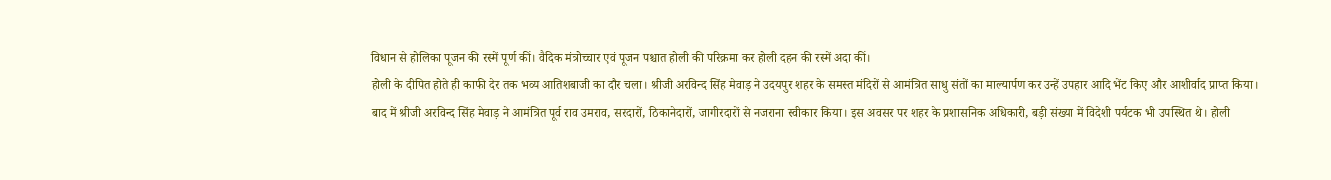विधान से होलिका पूजन की रस्में पूर्ण कीं। वैदिक मंत्रोच्चार एवं पूजन पश्चात होली की परिक्रमा कर होली दहन की रस्में अदा कीं।
होली के दीपित होते ही काफी देर तक भव्य आतिशबाजी का दौर चला। श्रीजी अरविन्द सिंह मेवाड़ ने उदयपुर शहर के समस्त मंदिरों से आमंत्रित साधु संतों का माल्यार्पण कर उन्हें उपहार आदि भेंट किए और आशीर्वाद प्राप्त किया।
बाद में श्रीजी अरविन्द सिंह मेवाड़ ने आमंत्रित पूर्व राव उमराव, सरदारों, ठिकानेदारों, जागीरदारों से नजराना स्वीकार किया। इस अवसर पर शहर के प्रशासनिक अधिकारी, बड़ी संख्या में विदेशी पर्यटक भी उपस्थित थे। होली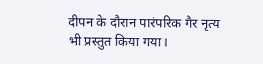दीपन के दौरान पारंपरिक गैर नृत्य भी प्रस्तुत किया गया।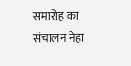समारोह का संचालन नेहा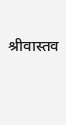श्रीवास्तव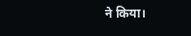ने किया।